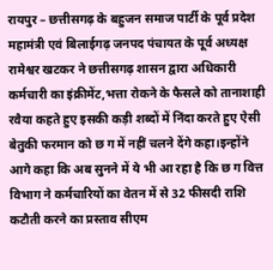रायपुर – छत्तीसगढ़ के बहुजन समाज पार्टी के पूर्व प्रदेश महामंत्री एवं बिलाईगढ़ जनपद पंचायत के पूर्व अध्यक्ष रामेश्वर खटकर ने छत्तीसगढ़ शासन द्वारा अधिकारी कर्मचारी का इंक्रीमेंट,भत्ता रोकने के फैसले को तानाशाही रवैया कहते हुए इसकी कड़ी शब्दों में निंदा करते हुए ऐसी बेतुकी फरमान को छ ग में नहीं चलने देंगे कहा।इन्होंने आगे कहा कि अब सुनने में ये भी आ रहा है कि छ ग वित्त विभाग ने कर्मचारियों का वेतन में से 32 फीसदी राशि कटौती करने का प्रस्ताव सीएम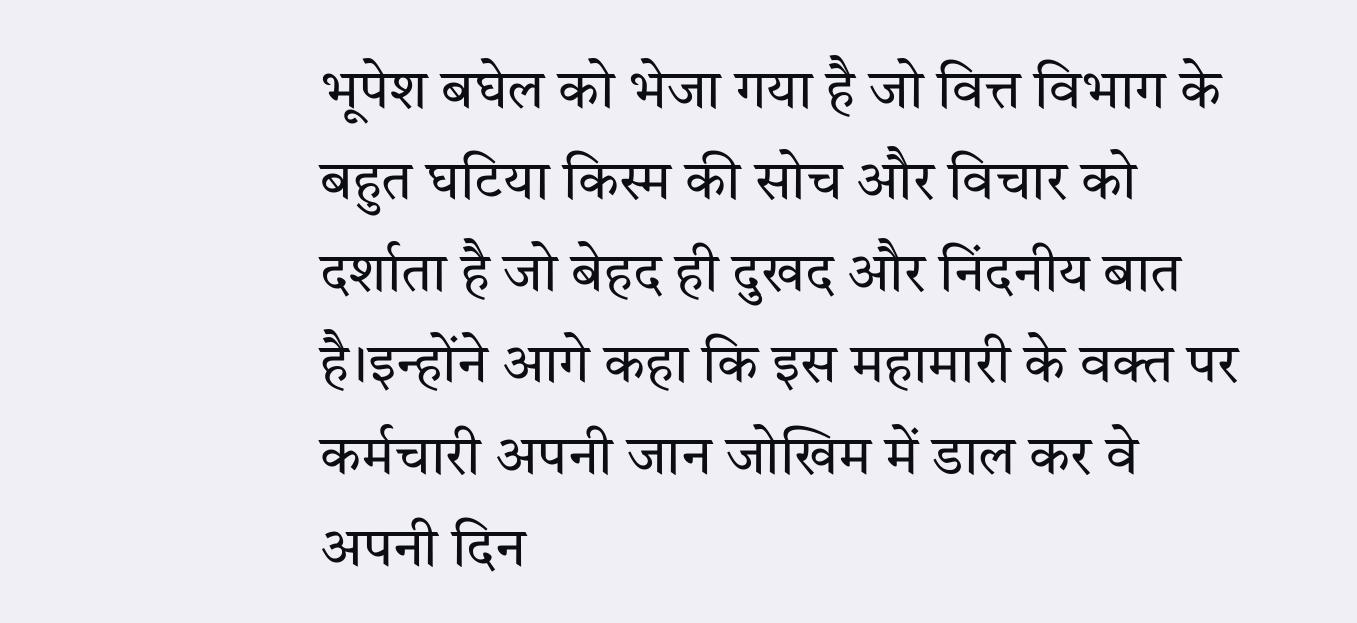भूपेश बघेल को भेजा गया है जो वित्त विभाग के बहुत घटिया किस्म की सोच और विचार को दर्शाता है जो बेहद ही दुखद और निंदनीय बात है।इन्होंने आगे कहा कि इस महामारी के वक्त पर कर्मचारी अपनी जान जोखिम में डाल कर वे अपनी दिन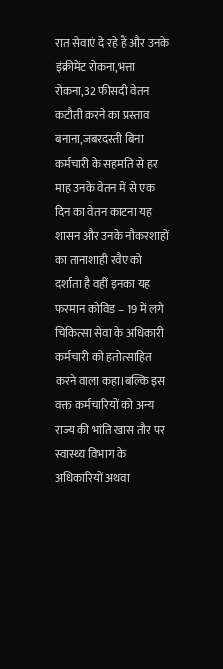रात सेवाएं दे रहे हैं और उनके इंक्रीमेंट रोकना,भत्ता रोकना,32 फीसदी वेतन कटौती करने का प्रस्ताव बनाना,जबरदस्ती बिना कर्मचारी के सहमति से हर माह उनके वेतन में से एक दिन का वेतन काटना यह शासन और उनके नौकरशाहों का तानाशाही रवैए को दर्शाता है वहीं इनका यह फरमान कोविड – 19 में लगे चिकित्सा सेवा के अधिकारी कर्मचारी को हतोत्साहित करने वाला कहा।बल्कि इस वक्त कर्मचारियों को अन्य राज्य की भांति खास तौर पर स्वास्थ्य विभाग के अधिकारियों अथवा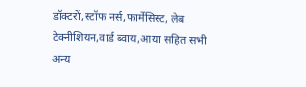डॉक्टरों,स्टॉफ नर्स,फार्मेसिस्ट, लेब टेक्नीशियन,वार्ड ब्वाय,आया सहित सभी अन्य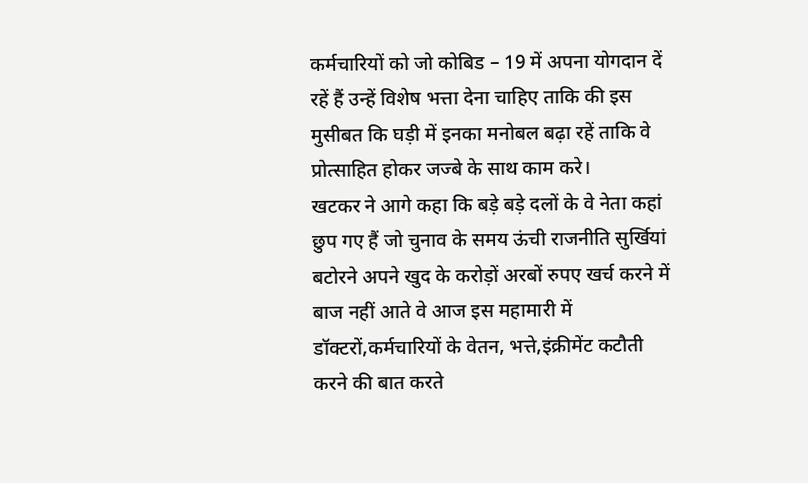कर्मचारियों को जो कोबिड – 19 में अपना योगदान दें रहें हैं उन्हें विशेष भत्ता देना चाहिए ताकि की इस मुसीबत कि घड़ी में इनका मनोबल बढ़ा रहें ताकि वे प्रोत्साहित होकर जज्बे के साथ काम करे।
खटकर ने आगे कहा कि बड़े बड़े दलों के वे नेता कहां छुप गए हैं जो चुनाव के समय ऊंची राजनीति सुर्खियां बटोरने अपने खुद के करोड़ों अरबों रुपए खर्च करने में बाज नहीं आते वे आज इस महामारी में डॉक्टरों,कर्मचारियों के वेतन, भत्ते,इंक्रीमेंट कटौती करने की बात करते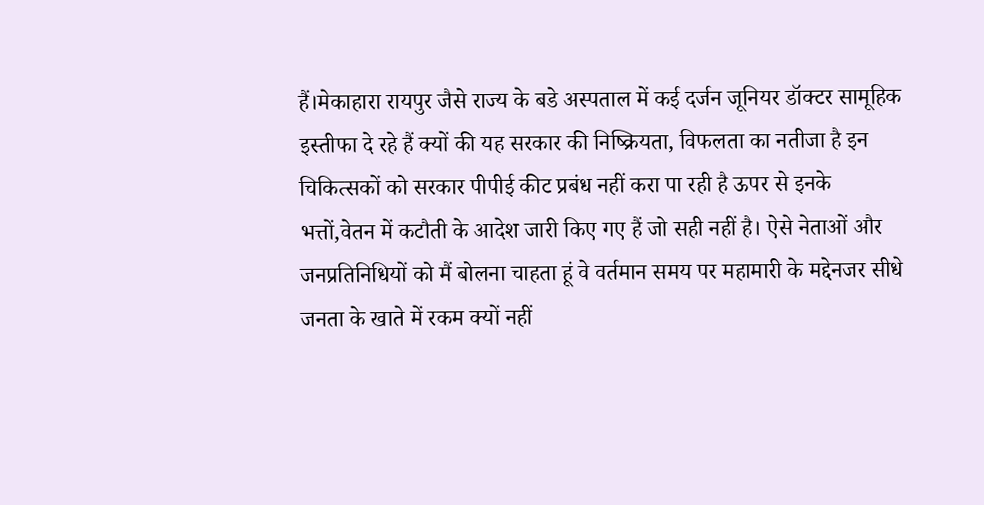हैं।मेकाहारा रायपुर जैसे राज्य के बडे अस्पताल में कई दर्जन जूनियर डॉक्टर सामूहिक इस्तीफा दे रहे हैं क्यों की यह सरकार की निष्क्रियता, विफलता का नतीजा है इन चिकित्सकों को सरकार पीपीई कीट प्रबंध नहीं करा पा रही है ऊपर से इनके भत्तों,वेतन में कटौती के आदेश जारी किए गए हैं जो सही नहीं है। ऐसे नेताओं और जनप्रतिनिधियों को मैं बोलना चाहता हूं वे वर्तमान समय पर महामारी के मद्देनजर सीधे जनता के खाते में रकम क्यों नहीं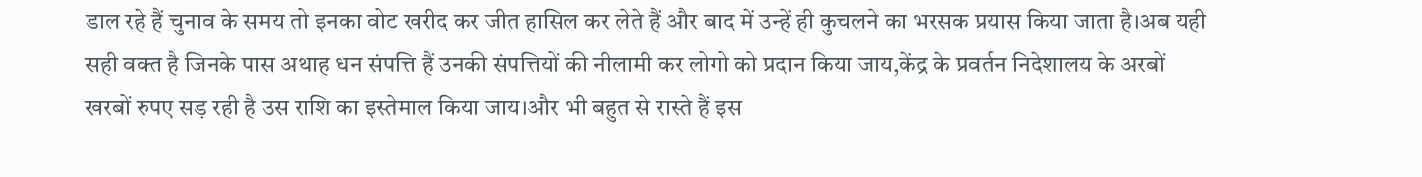डाल रहे हैं चुनाव के समय तो इनका वोट खरीद कर जीत हासिल कर लेते हैं और बाद में उन्हें ही कुचलने का भरसक प्रयास किया जाता है।अब यही सही वक्त है जिनके पास अथाह धन संपत्ति हैं उनकी संपत्तियों की नीलामी कर लोगो को प्रदान किया जाय,केंद्र के प्रवर्तन निदेशालय के अरबों खरबों रुपए सड़ रही है उस राशि का इस्तेमाल किया जाय।और भी बहुत से रास्ते हैं इस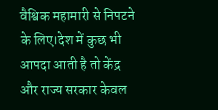वैश्विक महामारी से निपटने के लिए।देश में कुछ भी आपदा आती है तो केंद्र और राज्य सरकार केवल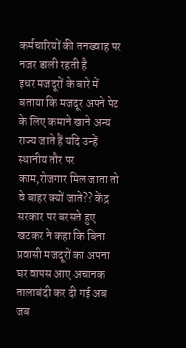कर्मचारियों की तनख्वाह पर नजर डाली रहती है
इधर मजदूरों के बारे में बताया कि मजदूर अपने पेट के लिए कमाने खाने अन्य राज्य जाते हैं यदि उन्हें स्थानीय तौर पर काम,रोजगार मिल जाता तो वे बाहर क्यों जाते?? केंद्र सरकार पर बरसते हुए खटकर ने कहा कि बिना प्रवासी मजदूरों का अपना घर वापस आए अचानक तालाबंदी कर दी गई अब जब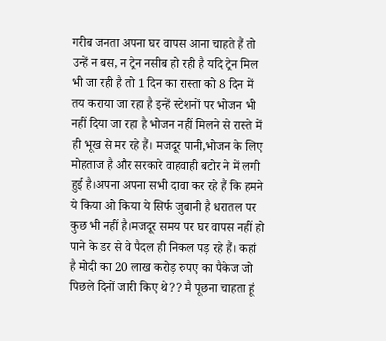गरीब जनता अपना घर वापस आना चाहते हैं तो उन्हें न बस, न ट्रेन नसीब हो रही है यदि ट्रेन मिल भी जा रही है तो 1 दिन का रास्ता को 8 दिन में तय कराया जा रहा है इन्हें स्टेशनों पर भोजन भी नहीं दिया जा रहा है भोजन नहीं मिलने से रास्ते में ही भूख से मर रहे हैं। मजदूर पानी,भोजन के लिए मोहताज है और सरकारे वाहवाही बटोर ने में लगी हुई है।अपना अपना सभी दावा कर रहे हैं कि हमने ये किया ओ किया ये सिर्फ जुबानी है धरातल पर कुछ भी नहीं है।मजदूर समय पर घर वापस नहीं हो पाने के डर से वे पैदल ही निकल पड़ रहे हैं। कहां है मोदी का 20 लाख करोड़ रुपए का पैकेज जो पिछले दिनों जारी किए थे?? मै पूछना चाहता हूं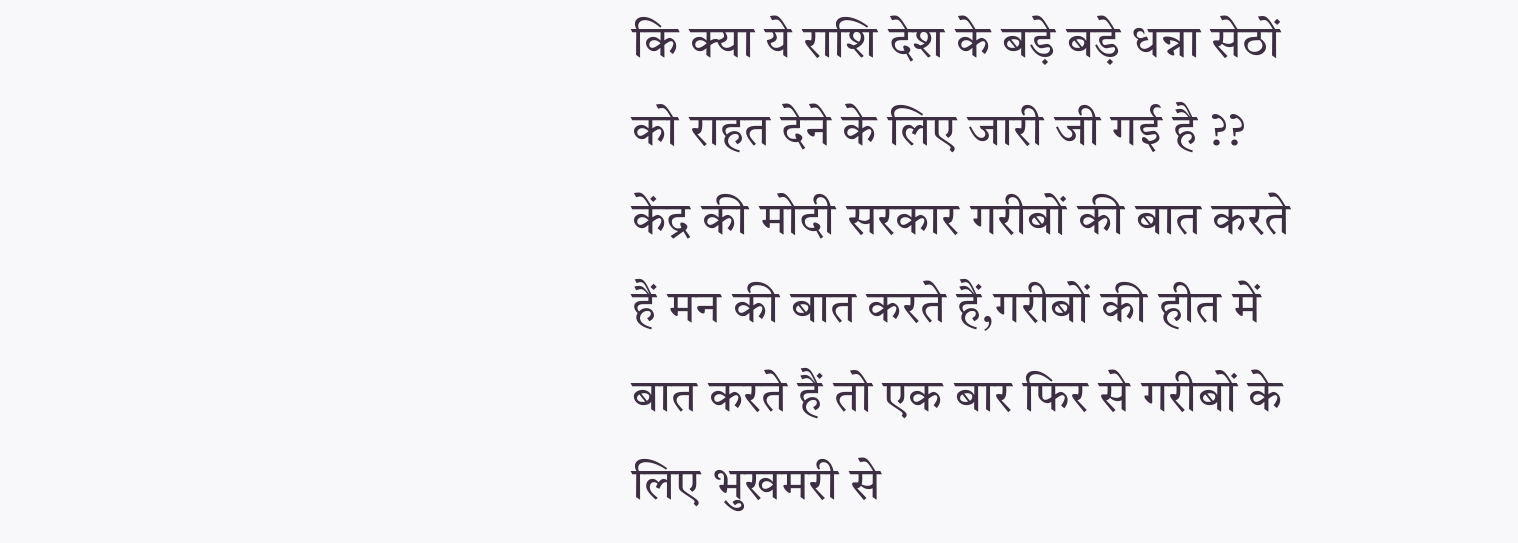कि क्या ये राशि देश के बड़े बड़े धन्ना सेठों को राहत देने के लिए जारी जी गई है ?? केंद्र की मोदी सरकार गरीबों की बात करते हैं मन की बात करते हैं,गरीबों की हीत में बात करते हैं तो एक बार फिर से गरीबों के लिए भुखमरी से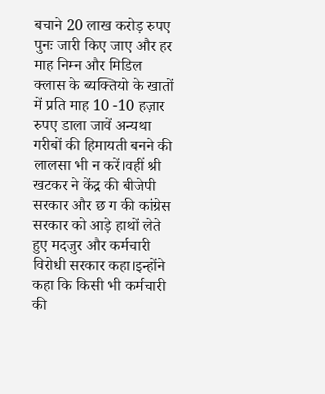बचाने 20 लाख करोड़ रुपए पुनः जारी किए जाए और हर माह निम्न और मिडिल क्लास के ब्यक्तियो के खातों में प्रति माह 10 -10 हज़ार रुपए डाला जावें अन्यथा गरीबों की हिमायती बनने की लालसा भी न करें।वहीं श्री खटकर ने केंद्र की बीजेपी सरकार और छ ग की कांग्रेस सरकार को आड़े हाथों लेते हुए मदजुर और कर्मचारी विरोधी सरकार कहा।इन्होंने कहा कि किसी भी कर्मचारी की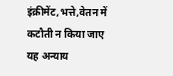इंक्रीमेंट,भत्ते,वेतन में कटौती न किया जाए यह अन्याय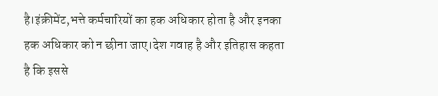है।इंक्रीमेंट,भत्ते कर्मचारियों का हक अधिकार होता है और इनका हक अधिकार को न छीना जाए।देश गवाह है और इतिहास कहता है कि इससे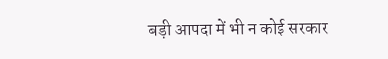बड़ी आपदा में भी न कोई सरकार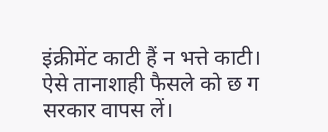इंक्रीमेंट काटी हैं न भत्ते काटी। ऐसे तानाशाही फैसले को छ ग सरकार वापस लें।